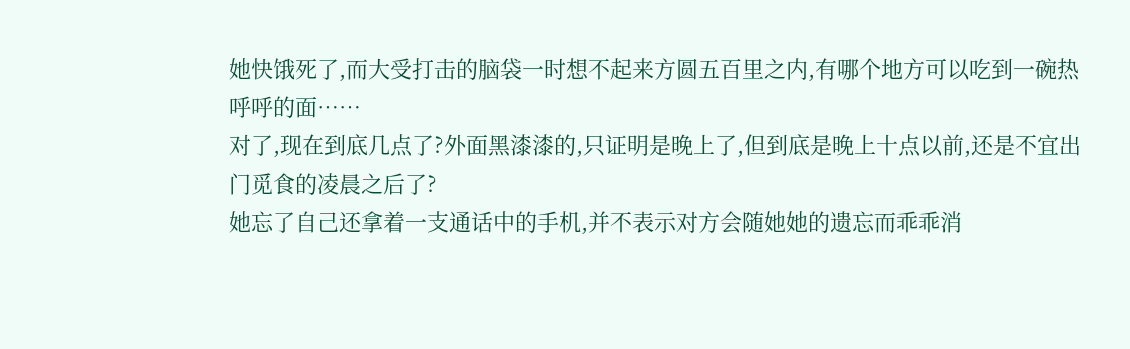她快饿死了,而大受打击的脑袋一时想不起来方圆五百里之内,有哪个地方可以吃到一碗热呼呼的面……
对了,现在到底几点了?外面黑漆漆的,只证明是晚上了,但到底是晚上十点以前,还是不宜出门觅食的凌晨之后了?
她忘了自己还拿着一支通话中的手机,并不表示对方会随她她的遗忘而乖乖消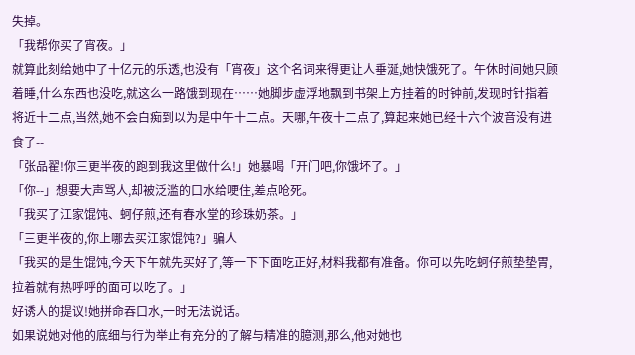失掉。
「我帮你买了宵夜。」
就算此刻给她中了十亿元的乐透,也没有「宵夜」这个名词来得更让人垂涎,她快饿死了。午休时间她只顾着睡,什么东西也没吃,就这么一路饿到现在……她脚步虚浮地飘到书架上方挂着的时钟前,发现时针指着将近十二点,当然,她不会白痴到以为是中午十二点。天哪,午夜十二点了,算起来她已经十六个波音没有进食了--
「张品翟!你三更半夜的跑到我这里做什么!」她暴喝「开门吧,你饿坏了。」
「你--」想要大声骂人,却被泛滥的口水给哽住,差点呛死。
「我买了江家馄饨、蚵仔煎,还有春水堂的珍珠奶茶。」
「三更半夜的,你上哪去买江家馄饨?」骗人
「我买的是生馄饨,今天下午就先买好了,等一下下面吃正好,材料我都有准备。你可以先吃蚵仔煎垫垫胃,拉着就有热呼呼的面可以吃了。」
好诱人的提议!她拼命吞口水,一时无法说话。
如果说她对他的底细与行为举止有充分的了解与精准的臆测,那么,他对她也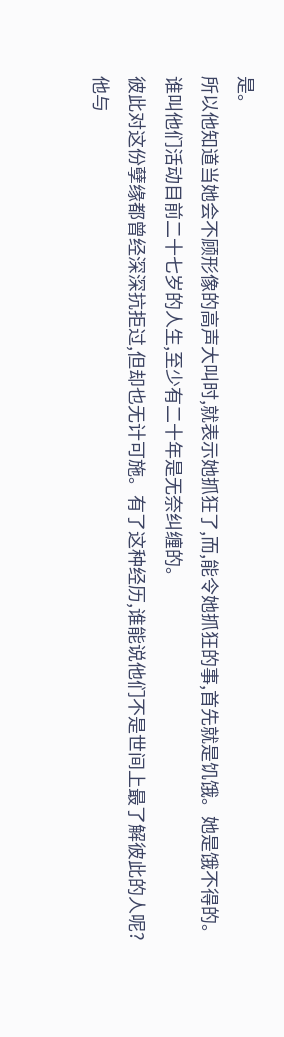是。
所以他知道当她会不顾形像的高声大叫时,就表示她抓狂了,而,能令她抓狂的事,首先就是饥饿。她是饿不得的。
谁叫他们活动目前二十七岁的人生,至少有二十年是无奈纠缠的。
彼此对这份孽缘都曾经深深抗拒过,但却也无计可施。有了这种经历,谁能说他们不是世间上最了解彼此的人呢?
他与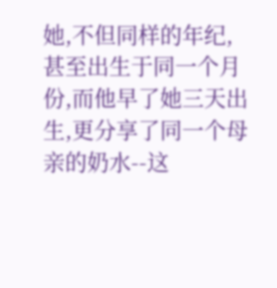她,不但同样的年纪,甚至出生于同一个月份,而他早了她三天出生,更分享了同一个母亲的奶水--这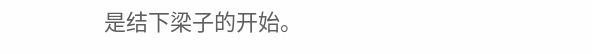是结下梁子的开始。